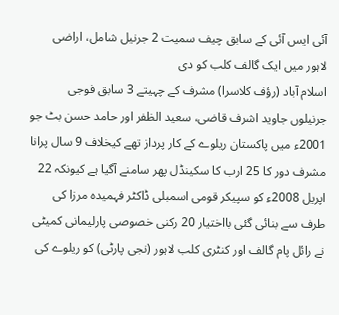آئی ایس آئی کے سابق چیف سمیت 2 جرنیل شامل، اراضی لاہور میں ایک گالف کلب کو دی
اسلام آباد (رؤف کلاسرا) مشرف کے چہیتے 3 سابق فوجی جرنیلوں جاوید اشرف قاضی، سعید الظفر اور حامد حسن بٹ جو 2001ء میں پاکستان ریلوے کے کار پرداز تھے کیخلاف 9 سال پرانا مشرف دور کا 25 ارب کا سکینڈل پھر سامنے آگیا ہے کیونکہ 22 اپریل 2008ء کو سپیکر قومی اسمبلی ڈاکٹر فہمیدہ مرزا کی طرف سے بنائی گئی بااختیار 20 رکنی خصوصی پارلیمانی کمیٹی نے رائل پام گالف اور کنٹری کلب لاہور (نجی پارٹی) کو ریلوے کی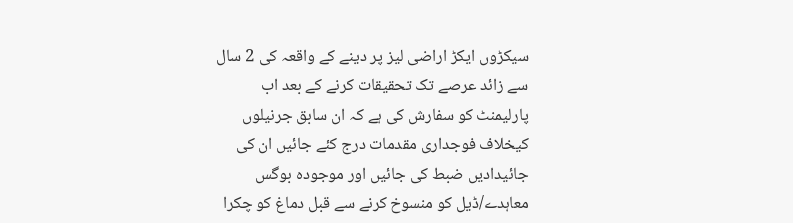سیکڑوں ایکڑ اراضی لیز پر دینے کے واقعہ کی 2 سال سے زائد عرصے تک تحقیقات کرنے کے بعد اب پارلیمنٹ کو سفارش کی ہے کہ ان سابق جرنیلوں کیخلاف فوجداری مقدمات درج کئے جائیں ان کی جائیدادیں ضبط کی جائیں اور موجودہ بوگس معاہدے/ڈیل کو منسوخ کرنے سے قبل دماغ کو چکرا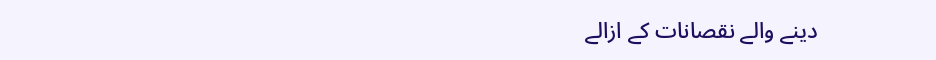دینے والے نقصانات کے ازالے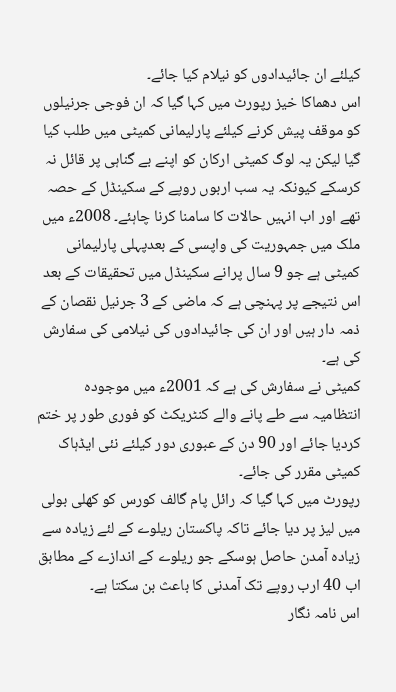کیلئے ان جائیدادوں کو نیلام کیا جائے۔
اس دھماکا خیز رپورٹ میں کہا گیا کہ ان فوجی جرنیلوں کو موقف پیش کرنے کیلئے پارلیمانی کمیٹی میں طلب کیا گیا لیکن یہ لوگ کمیٹی ارکان کو اپنے بے گناہی پر قائل نہ کرسکے کیونکہ یہ سب اربوں روپے کے سکینڈل کے حصہ تھے اور اب انہیں حالات کا سامنا کرنا چاہئے۔ 2008ء میں ملک میں جمہوریت کی واپسی کے بعدپہلی پارلیمانی کمیٹی ہے جو 9 سال پرانے سکینڈل میں تحقیقات کے بعد اس نتیجے پر پہنچی ہے کہ ماضی کے 3 جرنیل نقصان کے ذمہ دار ہیں اور ان کی جائیدادوں کی نیلامی کی سفارش کی ہے۔
کمیٹی نے سفارش کی ہے کہ 2001ء میں موجودہ انتظامیہ سے طے پانے والے کنٹریکٹ کو فوری طور پر ختم کردیا جائے اور 90 دن کے عبوری دور کیلئے نئی ایڈہاک کمیٹی مقرر کی جائے۔
رپورٹ میں کہا گیا کہ رائل پام گالف کورس کو کھلی بولی میں لیز پر دیا جائے تاکہ پاکستان ریلوے کے لئے زیادہ سے زیادہ آمدن حاصل ہوسکے جو ریلوے کے اندازے کے مطابق اب 40 ارب روپے تک آمدنی کا باعث بن سکتا ہے۔
اس نامہ نگار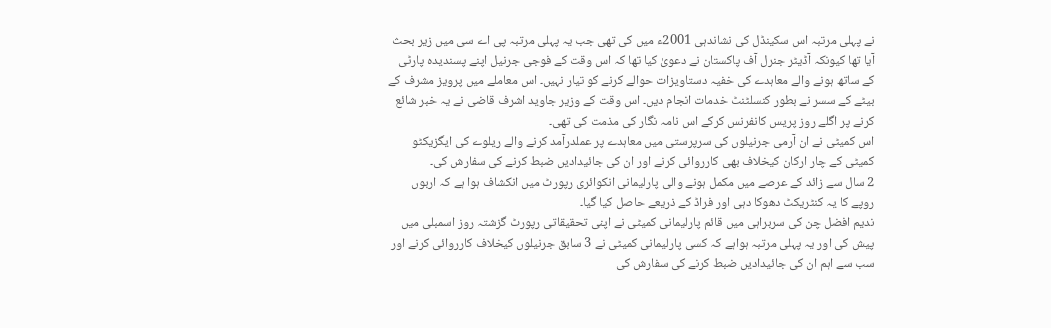نے پہلی مرتبہ اس سکینڈل کی نشاندہی 2001ء میں کی تھی جب یہ پہلی مرتبہ پی اے سی میں زیر بحث آیا تھا کیونکہ آڈیٹر جنرل آف پاکستان نے دعویٰ کیا تھا کہ اس وقت کے فوجی جرنیل اپنے پسندیدہ پارٹی کے ساتھ ہونے والے معاہدے کی خفیہ دستاویزات حوالے کرنے کو تیار نہیں۔ اس معاملے میں پرویز مشرف کے بیٹے کے سسر نے بطور کنسلٹنٹ خدمات انجام دیں۔ اس وقت کے وزیر جاوید اشرف قاضی نے یہ خبر شائع کرنے پر اگلے روز پریس کانفرنس کرکے اس نامہ نگار کی مذمت کی تھی۔
اس کمیٹی نے ان آرمی جرنیلوں کی سرپرستی میں معاہدے پر عملدرآمد کرنے والے ریلوے کی ایگزیکٹو کمیٹی کے چار ارکان کیخلاف بھی کارروائی کرنے اور ان کی جائیدادیں ضبط کرنے کی سفارش کی۔
2 سال سے زائد کے عرصے میں مکمل ہونے والی پارلیمانی انکوائری رپورٹ میں انکشاف ہوا ہے کہ اربوں روپے کا یہ کنٹریکٹ دھوکا دہی اور فراڈ کے ذریعے حاصل کیا گیا۔
ندیم افضل چن کی سربراہی میں قائم پارلیمانی کمیٹی نے اپنی تحقیقاتی رپورٹ گزشتہ روز اسمبلی میں پیش کی اور یہ پہلی مرتبہ ہواہے کہ کسی پارلیمانی کمیٹی نے 3 سابق جرنیلوں کیخلاف کارروائی کرنے اور سب سے اہم ان کی جائیدادیں ضبط کرنے کی سفارش کی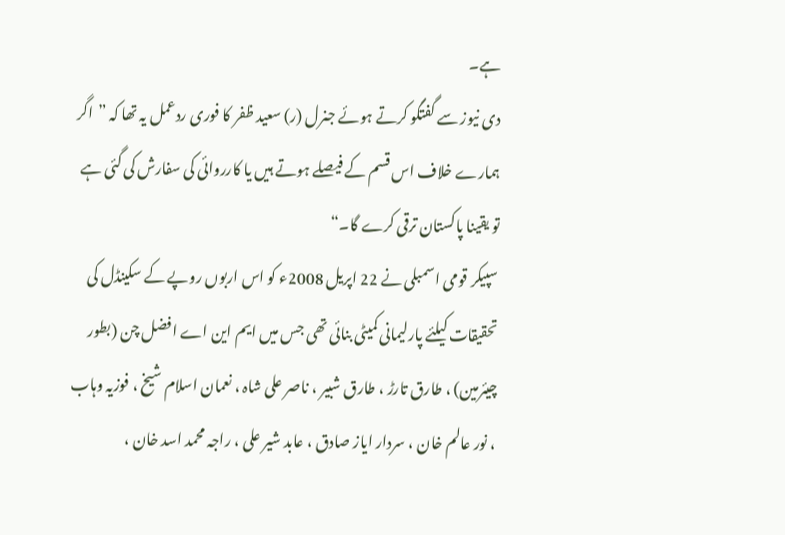ہے۔
دی نیوز سے گفتگو کرتے ہوئے جنرل (ر) سعید ظفر کا فوری ردعمل یہ تھا کہ ”اگر ہمارے خلاف اس قسم کے فیصلے ہوتے ہیں یا کارروائی کی سفارش کی گئی ہے تو یقینا پاکستان ترقی کرے گا۔“
سپیکر قومی اسمبلی نے 22 اپریل 2008ء کو اس اربوں روپے کے سکینڈل کی تحقیقات کیلئے پارلیمانی کمیٹی بنائی تھی جس میں ایم این اے افضل چن (بطور چیئرمین) ، طارق تارڑ ، طارق شبیر ، ناصر علی شاہ ، نعمان اسلام شیخ ، فوزیہ وہاب ، نور عالم خان ، سردار ایاز صادق ، عابد شیر علی ، راجہ محمد اسد خان ،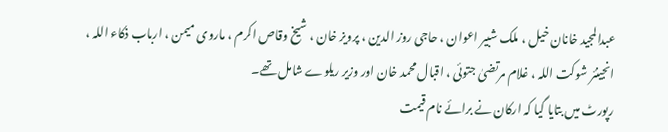عبدالمجید خانان خیل ، ملک شبیر اعوان ، حاجی روز الدین ، پرویز خان ، شیخ وقاص اکرم ، ماروی میمن ، ارباب ذکاء اللہ ، انجینئر شوکت اللہ ، غلام مرتضیٰ جتوئی ، اقبال محمد خان اور وزیر ریلوے شامل تھے۔
رپورٹ میں بتایا گیا کہ ارکان نے برائے نام قیمت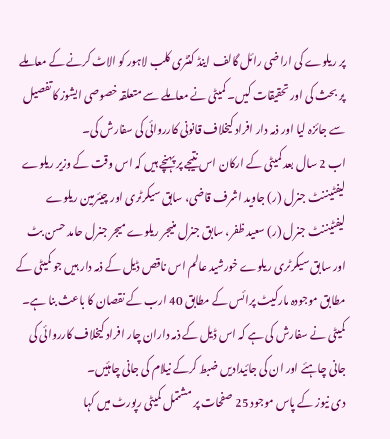پر ریلوے کی اراضی رائل گالف اینڈ کنٹری کلب لاہور کو الاٹ کرنے کے معاملے پر بحث کی اور تحقیقات کیں۔ کمیٹی نے معاملے سے متعلقہ خصوصی ایشوز کاتفصیل سے جائزہ لیا اور ذمہ دار افراد کیخلاف قانونی کارروائی کی سفارش کی۔
اب 2 سال بعد کمیٹی کے ارکان اس نتیجے پر پہنچے ہیں کہ اس وقت کے وزیر ریلوے لیفٹیننٹ جنرل (ر) جاوید اشرف قاضی، سابق سیکرٹری اور چیئرمین ریلوے لیفٹیننٹ جنرل (ر) سعید ظفر، سابق جنرل منیجر ریلوے میجر جنرل حامد حسن بٹ اور سابق سیکرٹری ریلوے خورشید عالم اس ناقص ڈیل کے ذمہ دار ہیں جو کمیٹی کے مطابق موجودہ مارکیٹ پرائس کے مطابق 40 ارب کے نقصان کا باعث بنا ہے۔
کمیٹی نے سفارش کی ہے کہ اس ڈیل کے ذمہ داران چار افراد کیخلاف کارروائی کی جانی چاہئے اور ان کی جائیدادیں ضبط کرکے نیلام کی جانی چاہئیں۔
دی نیوز کے پاس موجود 25 صفحات پر مشتمل کمیٹی رپورٹ میں کہا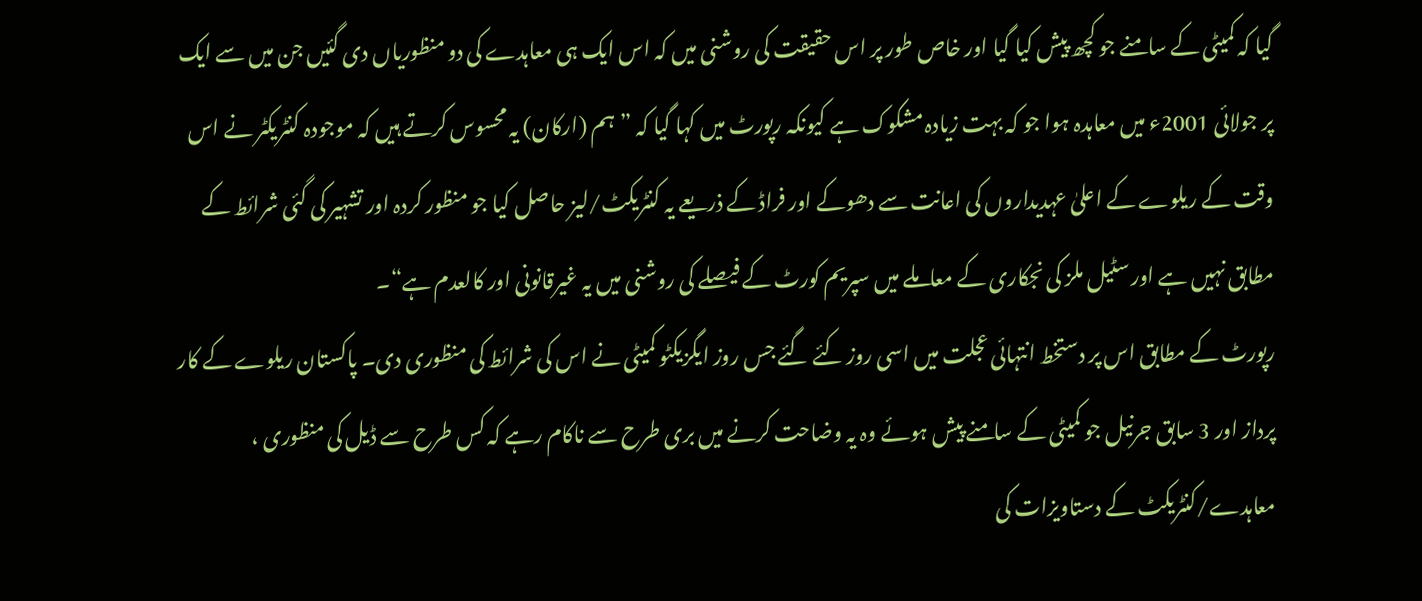گیا کہ کمیٹی کے سامنے جو کچھ پیش کیا گیا اور خاص طور پر اس حقیقت کی روشنی میں کہ اس ایک ہی معاہدے کی دو منظوریاں دی گئیں جن میں سے ایک پر جولائی 2001ء میں معاہدہ ہوا جو کہ بہت زیادہ مشکوک ہے کیونکہ رپورٹ میں کہا گیا کہ ”ہم (ارکان) یہ محسوس کرتے ہیں کہ موجودہ کنٹریکٹر نے اس وقت کے ریلوے کے اعلیٰ عہدیداروں کی اعانت سے دھوکے اور فراڈ کے ذریعے یہ کنٹریکٹ/لیز حاصل کیا جو منظور کردہ اور تشہیر کی گئی شرائط کے مطابق نہیں ہے اور سٹیل ملز کی نجکاری کے معاملے میں سپریم کورٹ کے فیصلے کی روشنی میں یہ غیرقانونی اور کالعدم ہے“۔
رپورٹ کے مطابق اس پر دستخط انتہائی عجلت میں اسی روز کئے گئے جس روز ایگزیکٹو کمیٹی نے اس کی شرائط کی منظوری دی۔ پاکستان ریلوے کے کار پرداز اور 3 سابق جرنیل جو کمیٹی کے سامنے پیش ہوئے وہ یہ وضاحت کرنے میں بری طرح سے ناکام رہے کہ کس طرح سے ڈیل کی منظوری ، معاہدے/کنٹریکٹ کے دستاویزات کی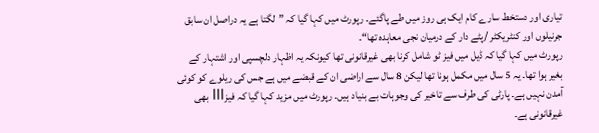تیاری اور دستخط سارے کام ایک ہی روز میں طے پاگئے۔ رپورٹ میں کہا گیا کہ ”لگتا ہے یہ دراصل ان سابق جرنیلوں اور کنٹریکٹر /پٹے دار کے درمیان نجی معاہدہ تھا“۔
رپورٹ میں کہا گیا کہ ڈیل میں فیز ٹو شامل کرنا بھی غیرقانونی تھا کیونکہ یہ اظہار دلچسپی اور اشتہار کے بغیر ہوا تھا۔ یہ 5 سال میں مکمل ہونا تھا لیکن 8 سال سے اراضی ان کے قبضے میں ہے جس کی ریلوے کو کوئی آمدن نہیں ہے۔ پارٹی کی طرف سے تاخیر کی وجوہات بے بنیاد ہیں۔ رپورٹ میں مزید کہا گیا کہ فیزIII بھی غیرقانونی ہے۔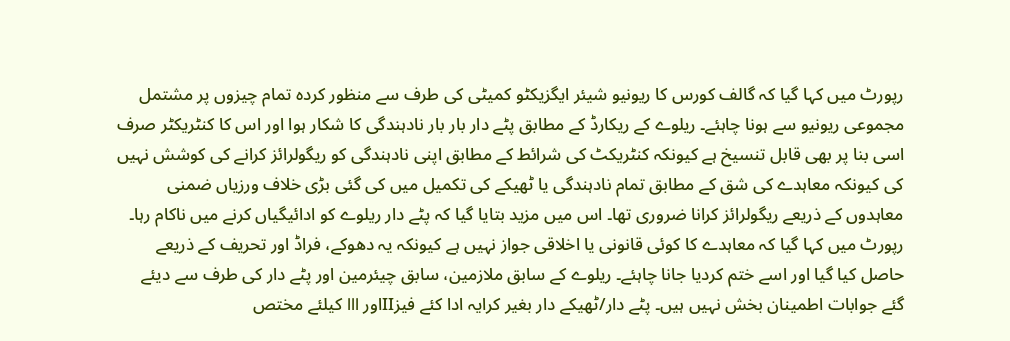رپورٹ میں کہا گیا کہ گالف کورس کا ریونیو شیئر ایگزیکٹو کمیٹی کی طرف سے منظور کردہ تمام چیزوں پر مشتمل مجموعی ریونیو سے ہونا چاہئے۔ ریلوے کے ریکارڈ کے مطابق پٹے دار بار بار نادہندگی کا شکار ہوا اور اس کا کنٹریکٹر صرف اسی بنا پر بھی قابل تنسیخ ہے کیونکہ کنٹریکٹ کی شرائط کے مطابق اپنی نادہندگی کو ریگولرائز کرانے کی کوشش نہیں کی کیونکہ معاہدے کی شق کے مطابق تمام نادہندگی یا ٹھیکے کی تکمیل میں کی گئی بڑی خلاف ورزیاں ضمنی معاہدوں کے ذریعے ریگولرائز کرانا ضروری تھا۔ اس میں مزید بتایا گیا کہ پٹے دار ریلوے کو ادائیگیاں کرنے میں ناکام رہا۔
رپورٹ میں کہا گیا کہ معاہدے کا کوئی قانونی یا اخلاقی جواز نہیں ہے کیونکہ یہ دھوکے، فراڈ اور تحریف کے ذریعے حاصل کیا گیا اور اسے ختم کردیا جانا چاہئے۔ ریلوے کے سابق ملازمین، سابق چیئرمین اور پٹے دار کی طرف سے دیئے گئے جوابات اطمینان بخش نہیں ہیں۔ پٹے دار/ٹھیکے دار بغیر کرایہ ادا کئے فیزIIاور III کیلئے مختص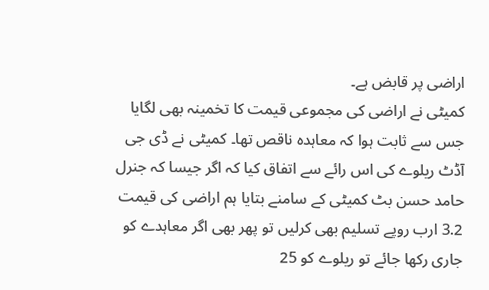اراضی پر قابض ہے۔
کمیٹی نے اراضی کی مجموعی قیمت کا تخمینہ بھی لگایا جس سے ثابت ہوا کہ معاہدہ ناقص تھا۔ کمیٹی نے ڈی جی آڈٹ ریلوے کی اس رائے سے اتفاق کیا کہ اگر جیسا کہ جنرل حامد حسن بٹ کمیٹی کے سامنے بتایا ہم اراضی کی قیمت 3.2 ارب روپے تسلیم بھی کرلیں تو پھر بھی اگر معاہدے کو جاری رکھا جائے تو ریلوے کو 25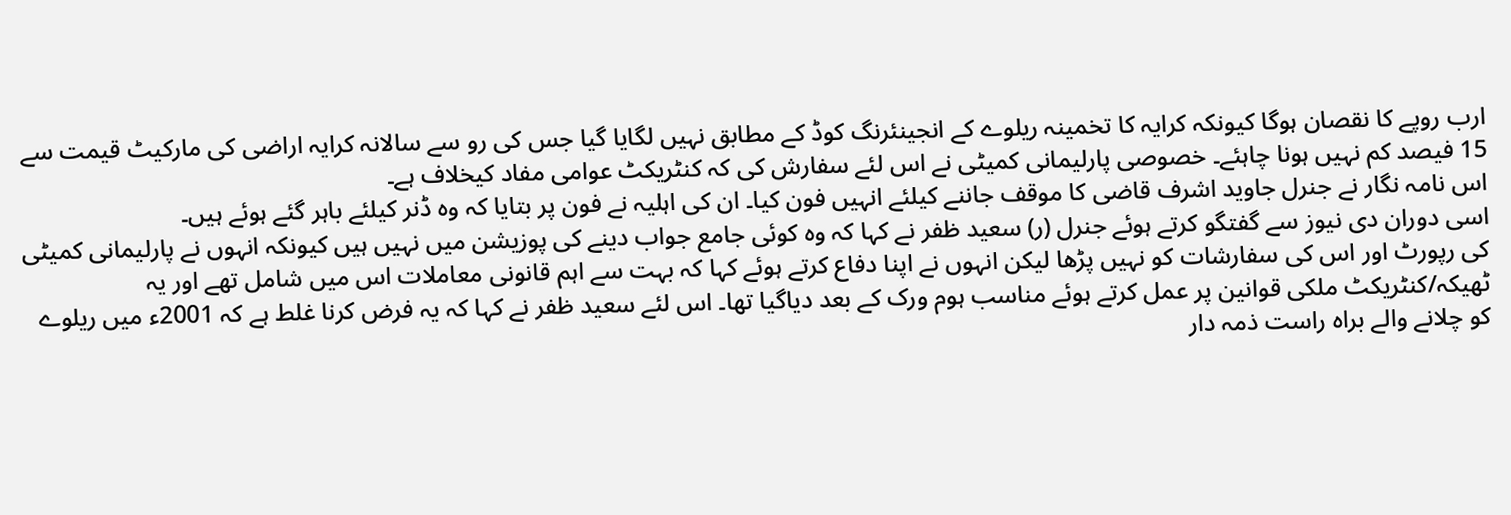ارب روپے کا نقصان ہوگا کیونکہ کرایہ کا تخمینہ ریلوے کے انجینئرنگ کوڈ کے مطابق نہیں لگایا گیا جس کی رو سے سالانہ کرایہ اراضی کی مارکیٹ قیمت سے 15 فیصد کم نہیں ہونا چاہئے۔ خصوصی پارلیمانی کمیٹی نے اس لئے سفارش کی کہ کنٹریکٹ عوامی مفاد کیخلاف ہے۔
اس نامہ نگار نے جنرل جاوید اشرف قاضی کا موقف جاننے کیلئے انہیں فون کیا۔ ان کی اہلیہ نے فون پر بتایا کہ وہ ڈنر کیلئے باہر گئے ہوئے ہیں۔
اسی دوران دی نیوز سے گفتگو کرتے ہوئے جنرل (ر) سعید ظفر نے کہا کہ وہ کوئی جامع جواب دینے کی پوزیشن میں نہیں ہیں کیونکہ انہوں نے پارلیمانی کمیٹی کی رپورٹ اور اس کی سفارشات کو نہیں پڑھا لیکن انہوں نے اپنا دفاع کرتے ہوئے کہا کہ بہت سے اہم قانونی معاملات اس میں شامل تھے اور یہ ٹھیکہ/کنٹریکٹ ملکی قوانین پر عمل کرتے ہوئے مناسب ہوم ورک کے بعد دیاگیا تھا۔ اس لئے سعید ظفر نے کہا کہ یہ فرض کرنا غلط ہے کہ 2001ء میں ریلوے کو چلانے والے براہ راست ذمہ دار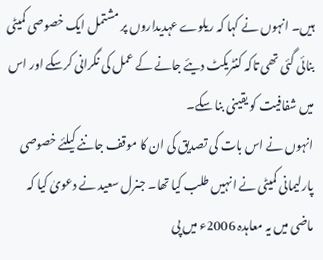ہیں۔ انہوں نے کہا کہ ریلوے عہدیداروں پر مشتمل ایک خصوصی کمیٹی بنائی گئی تھی تاکہ کنٹریکٹ دیئے جانے کے عمل کی نگرانی کرسکے اور اس میں شفافیت کو یقینی بنا سکے۔
انہوں نے اس بات کی تصدیق کی ان کا موقف جاننے کیلئے خصوصی پارلیمانی کمیٹی نے انہیں طلب کیا تھا۔ جنرل سعید نے دعویٰ کیا کہ ماضی میں یہ معاہدہ 2006ء میں پی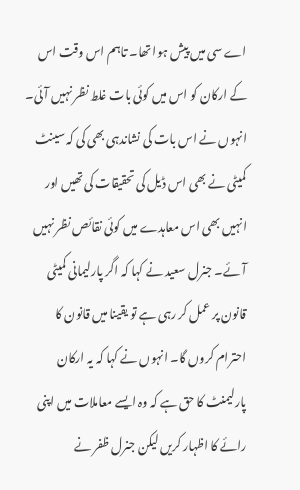اے سی میں پیش ہوا تھا۔ تاہم اس وقت اس کے ارکان کو اس میں کوئی بات غلط نظر نہیں آئی۔ انہوں نے اس بات کی نشاندہی بھی کی کہ سینٹ کمیٹی نے بھی اس ڈیل کی تحقیقات کی تھیں اور انہیں بھی اس معاہدے میں کوئی نقائص نظر نہیں آئے۔ جنرل سعید نے کہا کہ اگر پارلیمانی کمیٹی قانون پر عمل کر رہی ہے تو یقینا میں قانون کا احترام کروں گا۔ انہوں نے کہا کہ یہ ارکان پارلیمنٹ کا حق ہے کہ وہ ایسے معاملات میں اپنی رائے کا اظہار کریں لیکن جنرل ظفر نے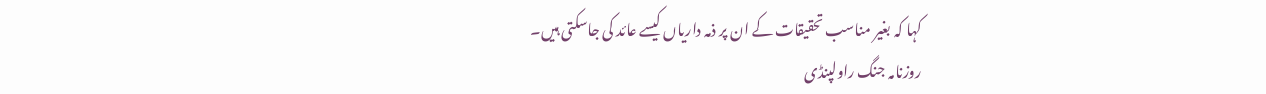کہا کہ بغیر مناسب تحقیقات کے ان پر ذمہ داریاں کیسے عائد کی جاسکتی ہیں۔
روزنامہ جنگ راولپنڈی